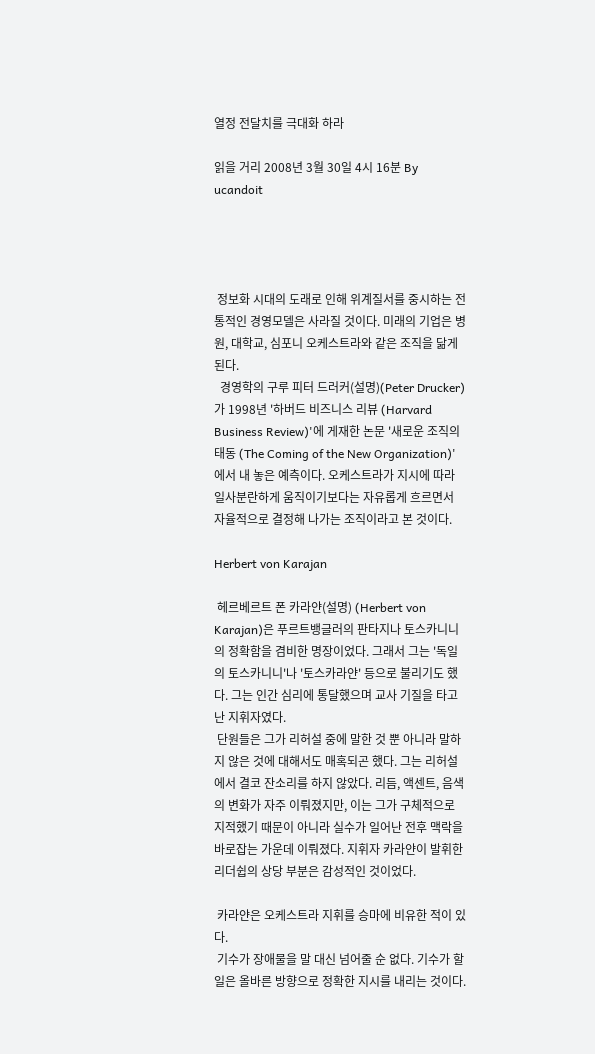열정 전달치를 극대화 하라

읽을 거리 2008년 3월 30일 4시 16분 By ucandoit




 정보화 시대의 도래로 인해 위계질서를 중시하는 전통적인 경영모델은 사라질 것이다. 미래의 기업은 병원, 대학교, 심포니 오케스트라와 같은 조직을 닮게 된다.
  경영학의 구루 피터 드러커(설명)(Peter Drucker)가 1998년 '하버드 비즈니스 리뷰 (Harvard Business Review)'에 게재한 논문 '새로운 조직의 태동 (The Coming of the New Organization)'에서 내 놓은 예측이다. 오케스트라가 지시에 따라 일사분란하게 움직이기보다는 자유롭게 흐르면서 자율적으로 결정해 나가는 조직이라고 본 것이다.

Herbert von Karajan

 헤르베르트 폰 카라얀(설명) (Herbert von Karajan)은 푸르트뱅글러의 판타지나 토스카니니의 정확함을 겸비한 명장이었다. 그래서 그는 '독일의 토스카니니'나 '토스카라얀' 등으로 불리기도 했다. 그는 인간 심리에 통달했으며 교사 기질을 타고난 지휘자였다.
 단원들은 그가 리허설 중에 말한 것 뿐 아니라 말하지 않은 것에 대해서도 매혹되곤 했다. 그는 리허설에서 결코 잔소리를 하지 않았다. 리듬, 액센트, 음색의 변화가 자주 이뤄졌지만, 이는 그가 구체적으로 지적했기 때문이 아니라 실수가 일어난 전후 맥락을 바로잡는 가운데 이뤄졌다. 지휘자 카라얀이 발휘한 리더쉽의 상당 부분은 감성적인 것이었다.

 카라얀은 오케스트라 지휘를 승마에 비유한 적이 있다.
 기수가 장애물을 말 대신 넘어줄 순 없다. 기수가 할 일은 올바른 방향으로 정확한 지시를 내리는 것이다.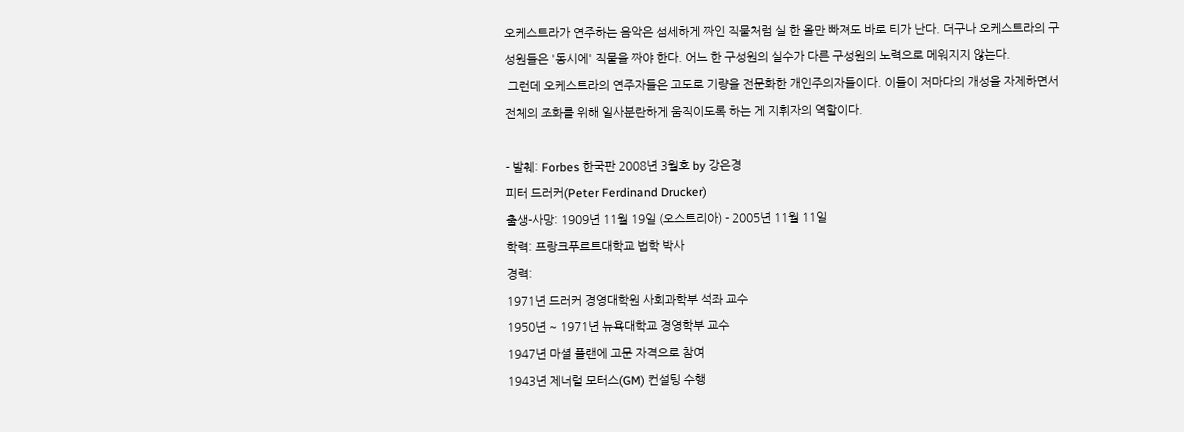오케스트라가 연주하는 음악은 섬세하게 짜인 직물처럼 실 한 올만 빠져도 바로 티가 난다. 더구나 오케스트라의 구성원들은 '동시에' 직물을 짜야 한다. 어느 한 구성원의 실수가 다른 구성원의 노력으로 메워지지 않는다.
 그런데 오케스트라의 연주자들은 고도로 기량을 전문화한 개인주의자들이다. 이들이 저마다의 개성을 자제하면서 전체의 조화를 위해 일사분란하게 움직이도록 하는 게 지휘자의 역할이다.

- 발췌: Forbes 한국판 2008년 3월호 by 강은경
피터 드러커(Peter Ferdinand Drucker)
출생-사망: 1909년 11월 19일 (오스트리아) - 2005년 11월 11일
학력: 프랑크푸르트대학교 법학 박사
경력:
1971년 드러커 경영대학원 사회과학부 석좌 교수
1950년 ~ 1971년 뉴욕대학교 경영학부 교수
1947년 마셜 플랜에 고문 자격으로 참여
1943년 제너럴 모터스(GM) 컨설팅 수행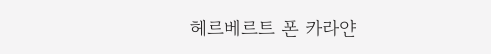헤르베르트 폰 카라얀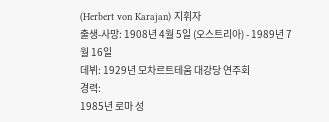(Herbert von Karajan) 지휘자
출생-사망: 1908년 4월 5일 (오스트리아) - 1989년 7월 16일
데뷔: 1929년 모차르트테움 대강당 연주회
경력:
1985년 로마 성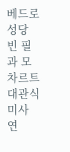베드로 성당 빈 필과 모차르트 대관식 미사 연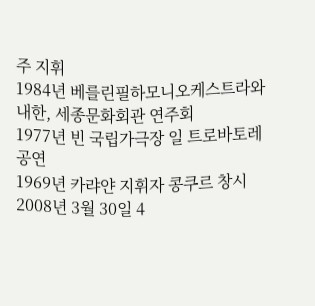주 지휘
1984년 베를린필하모니오케스트라와 내한, 세종문화회관 연주회
1977년 빈 국립가극장 일 트로바토레 공연
1969년 카랴얀 지휘자 콩쿠르 창시
2008년 3월 30일 4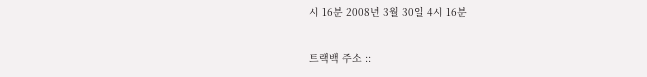시 16분 2008년 3월 30일 4시 16분

트랙백 주소 ::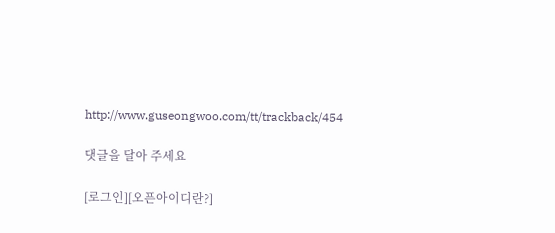http://www.guseongwoo.com/tt/trackback/454

댓글을 달아 주세요

[로그인][오픈아이디란?]